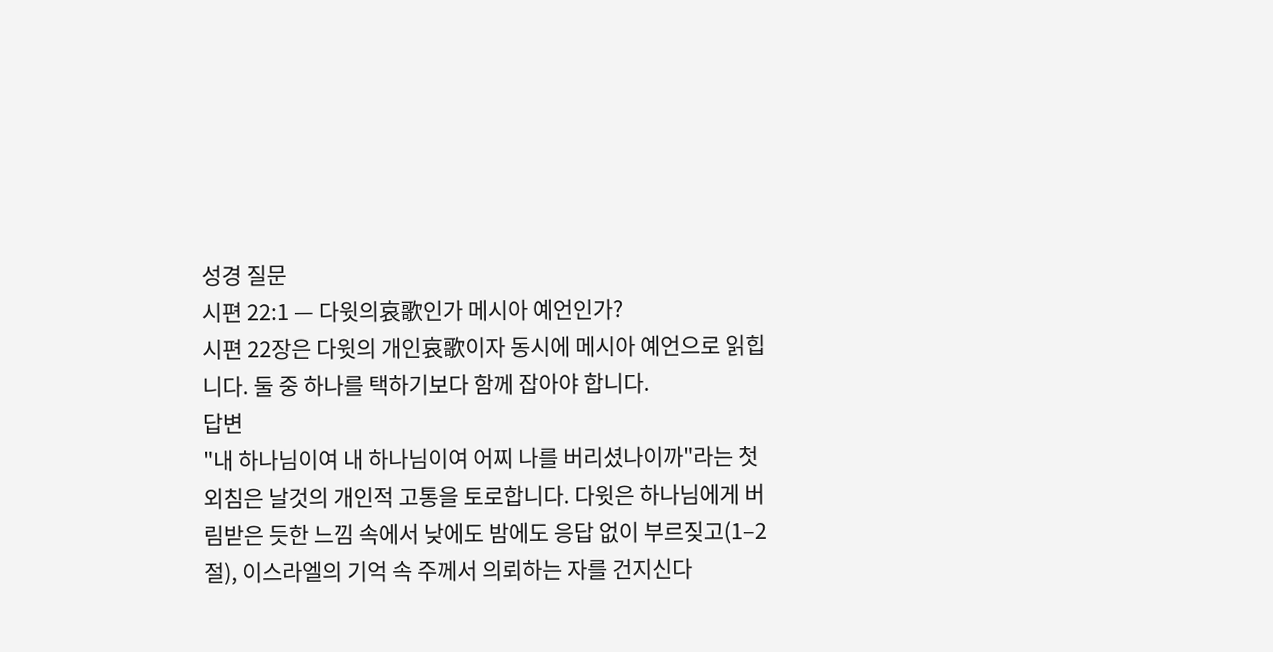성경 질문
시편 22:1 — 다윗의哀歌인가 메시아 예언인가?
시편 22장은 다윗의 개인哀歌이자 동시에 메시아 예언으로 읽힙니다. 둘 중 하나를 택하기보다 함께 잡아야 합니다.
답변
"내 하나님이여 내 하나님이여 어찌 나를 버리셨나이까"라는 첫 외침은 날것의 개인적 고통을 토로합니다. 다윗은 하나님에게 버림받은 듯한 느낌 속에서 낮에도 밤에도 응답 없이 부르짖고(1–2절), 이스라엘의 기억 속 주께서 의뢰하는 자를 건지신다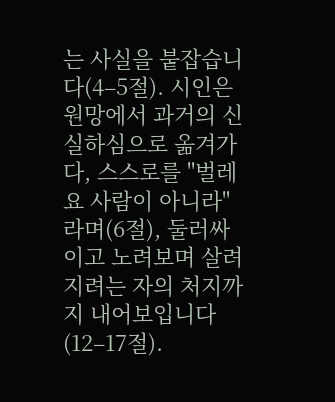는 사실을 붙잡습니다(4–5절). 시인은 원망에서 과거의 신실하심으로 옮겨가다, 스스로를 "벌레요 사람이 아니라"라며(6절), 둘러싸이고 노려보며 살려지려는 자의 처지까지 내어보입니다(12–17절).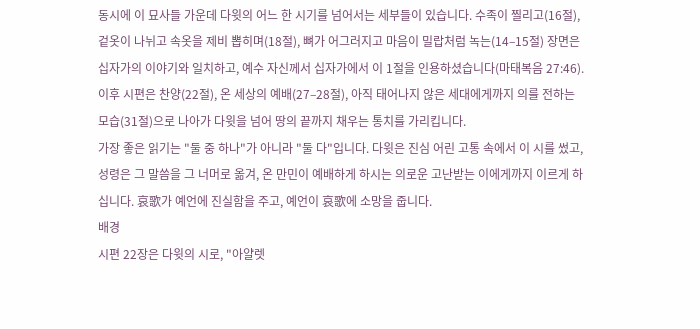동시에 이 묘사들 가운데 다윗의 어느 한 시기를 넘어서는 세부들이 있습니다. 수족이 찔리고(16절), 겉옷이 나뉘고 속옷을 제비 뽑히며(18절), 뼈가 어그러지고 마음이 밀랍처럼 녹는(14–15절) 장면은 십자가의 이야기와 일치하고, 예수 자신께서 십자가에서 이 1절을 인용하셨습니다(마태복음 27:46). 이후 시편은 찬양(22절), 온 세상의 예배(27–28절), 아직 태어나지 않은 세대에게까지 의를 전하는 모습(31절)으로 나아가 다윗을 넘어 땅의 끝까지 채우는 통치를 가리킵니다.
가장 좋은 읽기는 "둘 중 하나"가 아니라 "둘 다"입니다. 다윗은 진심 어린 고통 속에서 이 시를 썼고, 성령은 그 말씀을 그 너머로 옮겨, 온 만민이 예배하게 하시는 의로운 고난받는 이에게까지 이르게 하십니다. 哀歌가 예언에 진실함을 주고, 예언이 哀歌에 소망을 줍니다.
배경
시편 22장은 다윗의 시로, "아얄렛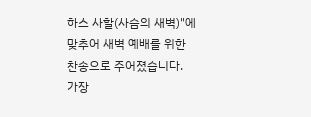하스 사할(사슴의 새벽)"에 맞추어 새벽 예배를 위한 찬송으로 주어졌습니다. 가장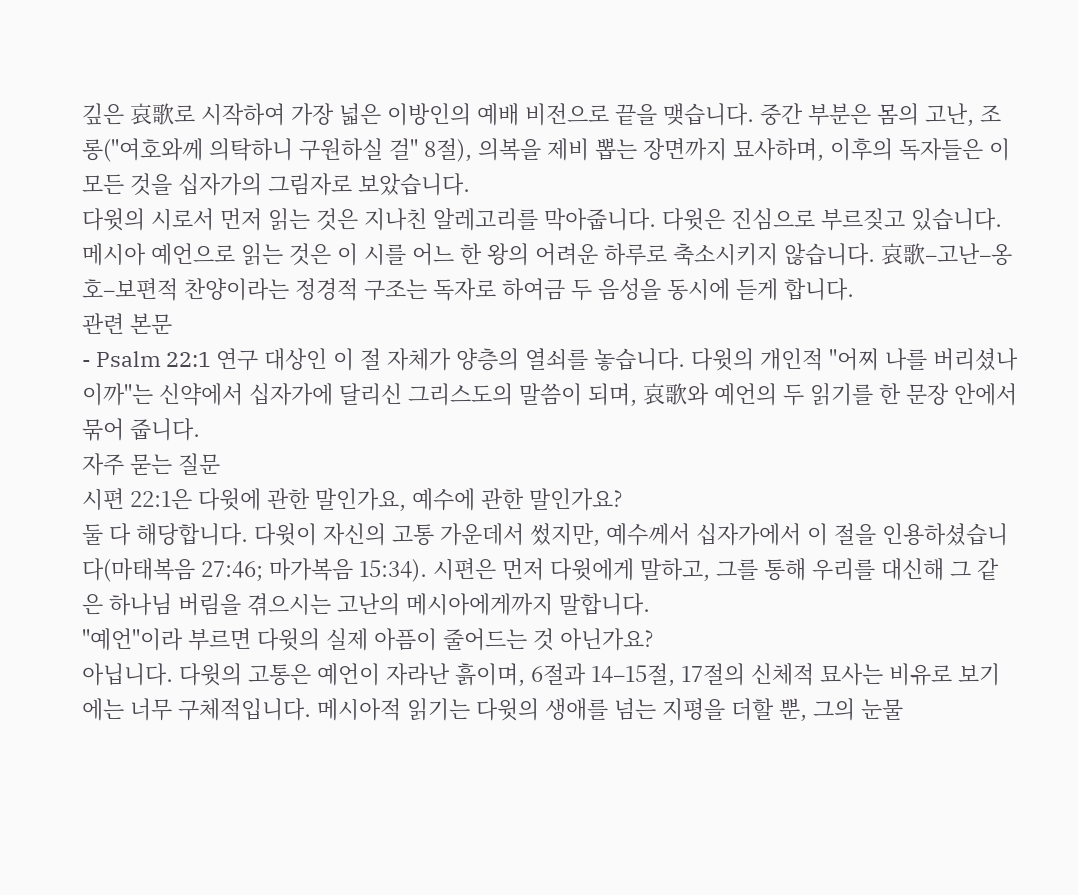깊은 哀歌로 시작하여 가장 넓은 이방인의 예배 비전으로 끝을 맺습니다. 중간 부분은 몸의 고난, 조롱("여호와께 의탁하니 구원하실 걸" 8절), 의복을 제비 뽑는 장면까지 묘사하며, 이후의 독자들은 이 모든 것을 십자가의 그림자로 보았습니다.
다윗의 시로서 먼저 읽는 것은 지나친 알레고리를 막아줍니다. 다윗은 진심으로 부르짖고 있습니다. 메시아 예언으로 읽는 것은 이 시를 어느 한 왕의 어려운 하루로 축소시키지 않습니다. 哀歌–고난–옹호–보편적 찬양이라는 정경적 구조는 독자로 하여금 두 음성을 동시에 듣게 합니다.
관련 본문
- Psalm 22:1 연구 대상인 이 절 자체가 양층의 열쇠를 놓습니다. 다윗의 개인적 "어찌 나를 버리셨나이까"는 신약에서 십자가에 달리신 그리스도의 말씀이 되며, 哀歌와 예언의 두 읽기를 한 문장 안에서 묶어 줍니다.
자주 묻는 질문
시편 22:1은 다윗에 관한 말인가요, 예수에 관한 말인가요?
둘 다 해당합니다. 다윗이 자신의 고통 가운데서 썼지만, 예수께서 십자가에서 이 절을 인용하셨습니다(마태복음 27:46; 마가복음 15:34). 시편은 먼저 다윗에게 말하고, 그를 통해 우리를 대신해 그 같은 하나님 버림을 겪으시는 고난의 메시아에게까지 말합니다.
"예언"이라 부르면 다윗의 실제 아픔이 줄어드는 것 아닌가요?
아닙니다. 다윗의 고통은 예언이 자라난 흙이며, 6절과 14–15절, 17절의 신체적 묘사는 비유로 보기에는 너무 구체적입니다. 메시아적 읽기는 다윗의 생애를 넘는 지평을 더할 뿐, 그의 눈물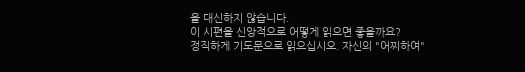을 대신하지 않습니다.
이 시편을 신앙적으로 어떻게 읽으면 좋을까요?
정직하게 기도문으로 읽으십시오. 자신의 "어찌하여"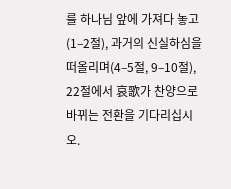를 하나님 앞에 가져다 놓고(1–2절), 과거의 신실하심을 떠올리며(4–5절, 9–10절), 22절에서 哀歌가 찬양으로 바뀌는 전환을 기다리십시오.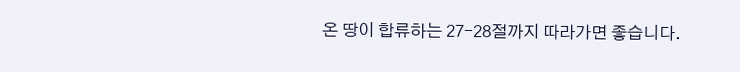온 땅이 합류하는 27–28절까지 따라가면 좋습니다.